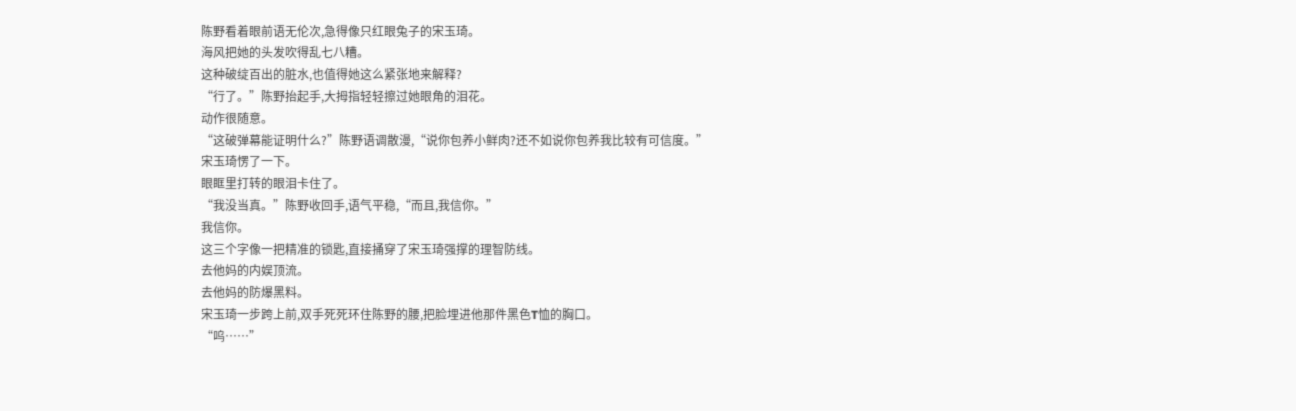陈野看着眼前语无伦次,急得像只红眼兔子的宋玉琦。
海风把她的头发吹得乱七八糟。
这种破绽百出的脏水,也值得她这么紧张地来解释?
“行了。”陈野抬起手,大拇指轻轻擦过她眼角的泪花。
动作很随意。
“这破弹幕能证明什么?”陈野语调散漫,“说你包养小鲜肉?还不如说你包养我比较有可信度。”
宋玉琦愣了一下。
眼眶里打转的眼泪卡住了。
“我没当真。”陈野收回手,语气平稳,“而且,我信你。”
我信你。
这三个字像一把精准的锁匙,直接捅穿了宋玉琦强撑的理智防线。
去他妈的内娱顶流。
去他妈的防爆黑料。
宋玉琦一步跨上前,双手死死环住陈野的腰,把脸埋进他那件黑色T恤的胸口。
“呜……”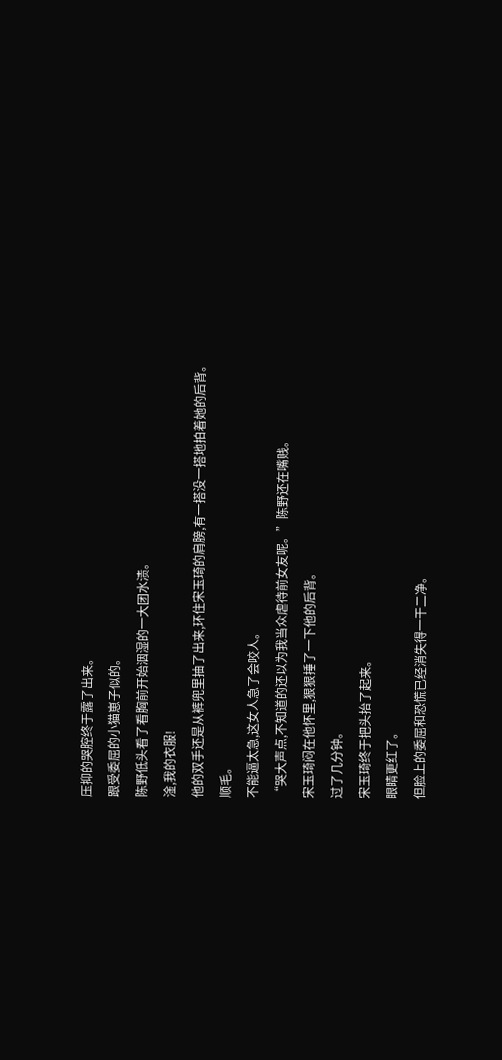压抑的哭腔终于露了出来。
跟受委屈的小猫崽子似的。
陈野低头看了看胸前开始洇湿的一大团水渍。
淦,我的衣服!
他的双手还是从裤兜里抽了出来,环住宋玉琦的肩膀,有一搭没一搭地拍着她的后背。
顺毛。
不能逼太急,这女人急了会咬人。
“哭大声点,不知道的还以为我当众虐待前女友呢。”陈野还在嘴贱。
宋玉琦闷在他怀里,狠狠捶了一下他的后背。
过了几分钟。
宋玉琦终于把头抬了起来。
眼睛更红了。
但脸上的委屈和恐慌已经消失得一干二净。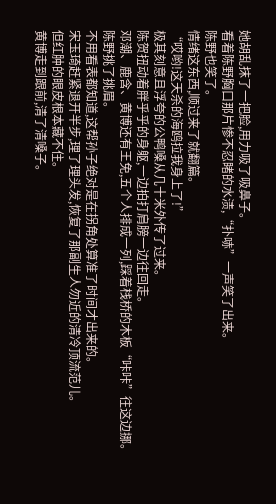她胡乱抹了一把脸,用力吸了吸鼻子。
看着陈野胸口那片惨不忍睹的水渍,“扑哧”一声笑了出来。
陈野也笑了。
情绪这东西,顺过来了就翻篇。
“哎哟!这天杀的海鸥拉我身上了!”
极其刻意且浮夸的公鸭嗓从几十米外传了过来。
陈贺扭动着胖乎乎的身躯,一边拍打肩膀一边往回走。
邓潮、鹿含、黄博还有王免,五个人排成一列,踩着栈桥的木板“咔咔”往这边挪。
陈野挑了挑眉。
不用看表都知道,这帮孙子绝对是在拐角处算准了时间才出来的。
宋玉琦赶紧退开半步,理了理头发,恢复了那副生人勿近的清冷顶流范儿。
但红肿的眼皮根本藏不住。
黄博走到跟前,清了清嗓子。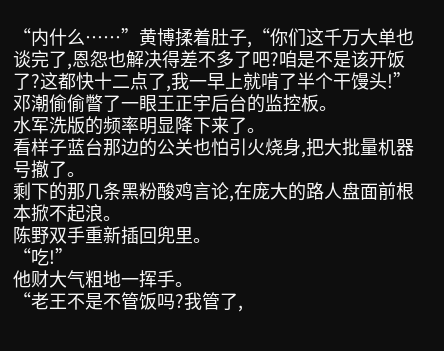“内什么……”黄博揉着肚子,“你们这千万大单也谈完了,恩怨也解决得差不多了吧?咱是不是该开饭了?这都快十二点了,我一早上就啃了半个干馒头!”
邓潮偷偷瞥了一眼王正宇后台的监控板。
水军洗版的频率明显降下来了。
看样子蓝台那边的公关也怕引火烧身,把大批量机器号撤了。
剩下的那几条黑粉酸鸡言论,在庞大的路人盘面前根本掀不起浪。
陈野双手重新插回兜里。
“吃!”
他财大气粗地一挥手。
“老王不是不管饭吗?我管了,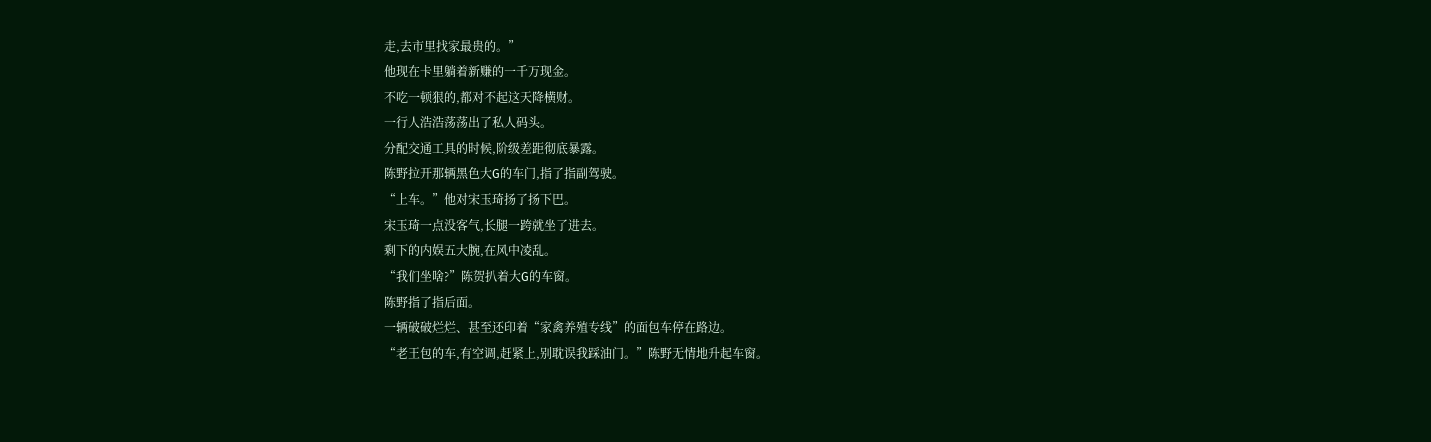走,去市里找家最贵的。”
他现在卡里躺着新赚的一千万现金。
不吃一顿狠的,都对不起这天降横财。
一行人浩浩荡荡出了私人码头。
分配交通工具的时候,阶级差距彻底暴露。
陈野拉开那辆黑色大G的车门,指了指副驾驶。
“上车。”他对宋玉琦扬了扬下巴。
宋玉琦一点没客气,长腿一跨就坐了进去。
剩下的内娱五大腕,在风中凌乱。
“我们坐啥?”陈贺扒着大G的车窗。
陈野指了指后面。
一辆破破烂烂、甚至还印着“家禽养殖专线”的面包车停在路边。
“老王包的车,有空调,赶紧上,别耽误我踩油门。”陈野无情地升起车窗。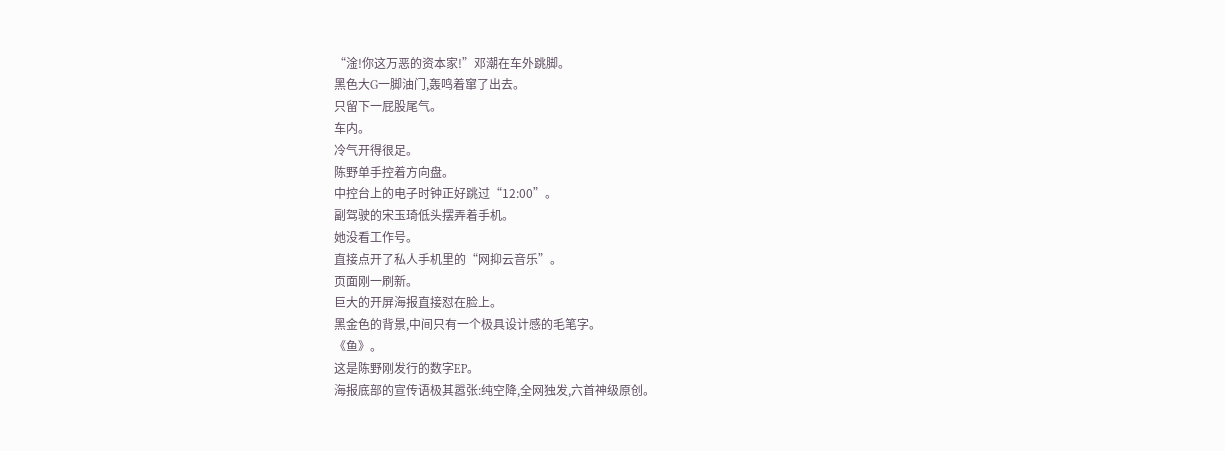“淦!你这万恶的资本家!”邓潮在车外跳脚。
黑色大G一脚油门,轰鸣着窜了出去。
只留下一屁股尾气。
车内。
冷气开得很足。
陈野单手控着方向盘。
中控台上的电子时钟正好跳过“12:00”。
副驾驶的宋玉琦低头摆弄着手机。
她没看工作号。
直接点开了私人手机里的“网抑云音乐”。
页面刚一刷新。
巨大的开屏海报直接怼在脸上。
黑金色的背景,中间只有一个极具设计感的毛笔字。
《鱼》。
这是陈野刚发行的数字EP。
海报底部的宣传语极其嚣张:纯空降,全网独发,六首神级原创。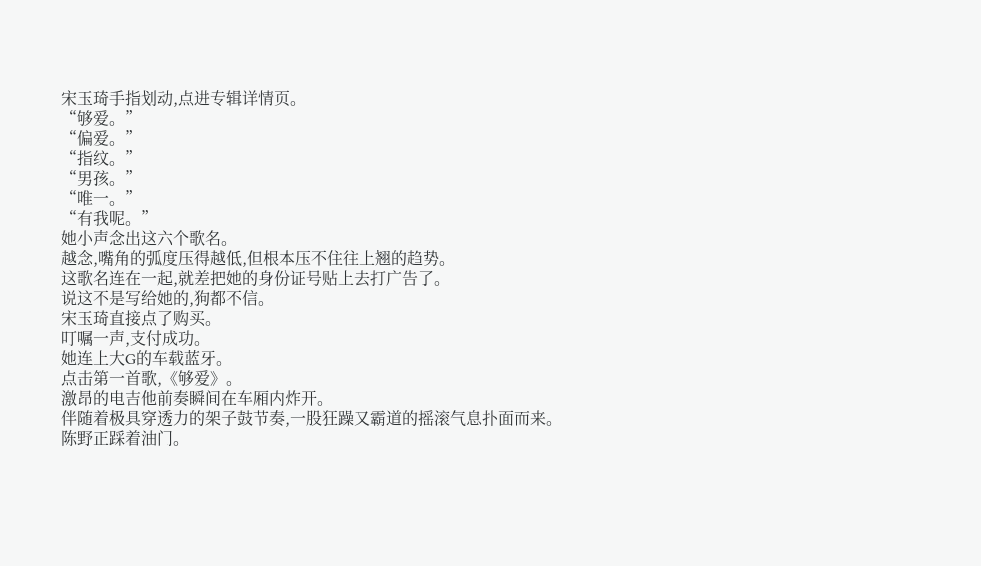宋玉琦手指划动,点进专辑详情页。
“够爱。”
“偏爱。”
“指纹。”
“男孩。”
“唯一。”
“有我呢。”
她小声念出这六个歌名。
越念,嘴角的弧度压得越低,但根本压不住往上翘的趋势。
这歌名连在一起,就差把她的身份证号贴上去打广告了。
说这不是写给她的,狗都不信。
宋玉琦直接点了购买。
叮嘱一声,支付成功。
她连上大G的车载蓝牙。
点击第一首歌,《够爱》。
激昂的电吉他前奏瞬间在车厢内炸开。
伴随着极具穿透力的架子鼓节奏,一股狂躁又霸道的摇滚气息扑面而来。
陈野正踩着油门。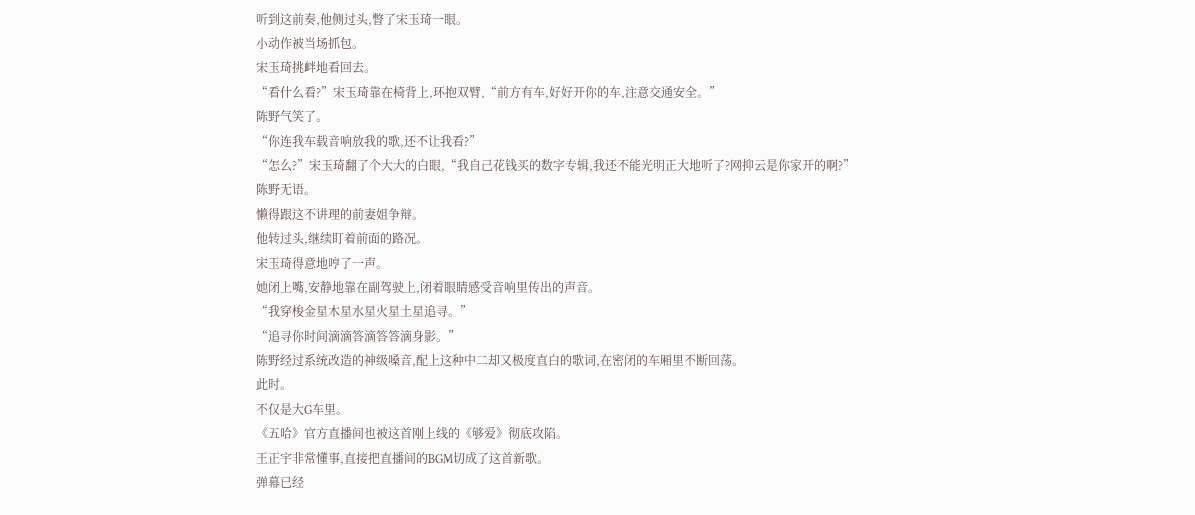听到这前奏,他侧过头,瞥了宋玉琦一眼。
小动作被当场抓包。
宋玉琦挑衅地看回去。
“看什么看?”宋玉琦靠在椅背上,环抱双臂,“前方有车,好好开你的车,注意交通安全。”
陈野气笑了。
“你连我车载音响放我的歌,还不让我看?”
“怎么?”宋玉琦翻了个大大的白眼,“我自己花钱买的数字专辑,我还不能光明正大地听了?网抑云是你家开的啊?”
陈野无语。
懒得跟这不讲理的前妻姐争辩。
他转过头,继续盯着前面的路况。
宋玉琦得意地哼了一声。
她闭上嘴,安静地靠在副驾驶上,闭着眼睛感受音响里传出的声音。
“我穿梭金星木星水星火星土星追寻。”
“追寻你时间滴滴答滴答答滴身影。”
陈野经过系统改造的神级嗓音,配上这种中二却又极度直白的歌词,在密闭的车厢里不断回荡。
此时。
不仅是大G车里。
《五哈》官方直播间也被这首刚上线的《够爱》彻底攻陷。
王正宇非常懂事,直接把直播间的BGM切成了这首新歌。
弹幕已经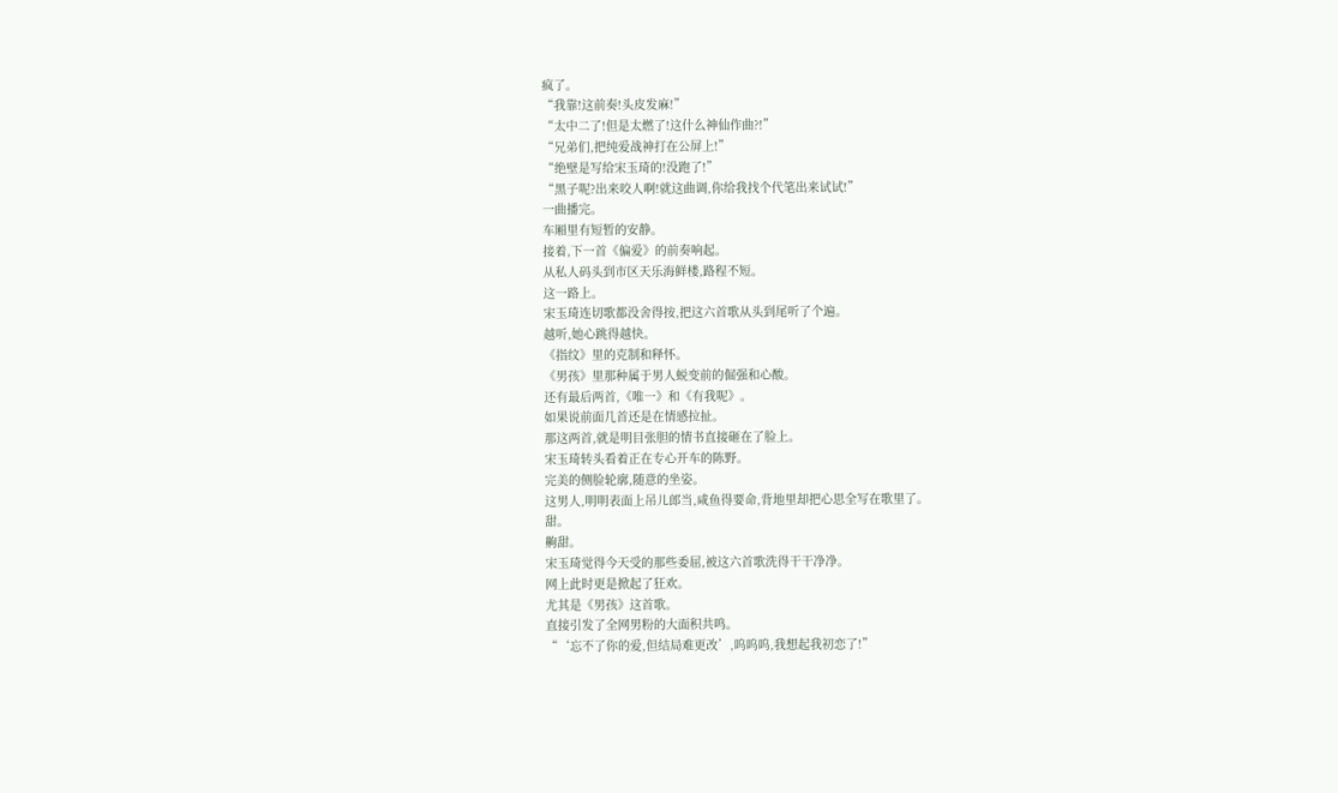疯了。
“我靠!这前奏!头皮发麻!”
“太中二了!但是太燃了!这什么神仙作曲?!”
“兄弟们,把纯爱战神打在公屏上!”
“绝壁是写给宋玉琦的!没跑了!”
“黑子呢?出来咬人啊!就这曲调,你给我找个代笔出来试试!”
一曲播完。
车厢里有短暂的安静。
接着,下一首《偏爱》的前奏响起。
从私人码头到市区天乐海鲜楼,路程不短。
这一路上。
宋玉琦连切歌都没舍得按,把这六首歌从头到尾听了个遍。
越听,她心跳得越快。
《指纹》里的克制和释怀。
《男孩》里那种属于男人蜕变前的倔强和心酸。
还有最后两首,《唯一》和《有我呢》。
如果说前面几首还是在情感拉扯。
那这两首,就是明目张胆的情书直接砸在了脸上。
宋玉琦转头看着正在专心开车的陈野。
完美的侧脸轮廓,随意的坐姿。
这男人,明明表面上吊儿郎当,咸鱼得要命,背地里却把心思全写在歌里了。
甜。
齁甜。
宋玉琦觉得今天受的那些委屈,被这六首歌洗得干干净净。
网上此时更是掀起了狂欢。
尤其是《男孩》这首歌。
直接引发了全网男粉的大面积共鸣。
“‘忘不了你的爱,但结局难更改’,呜呜呜,我想起我初恋了!”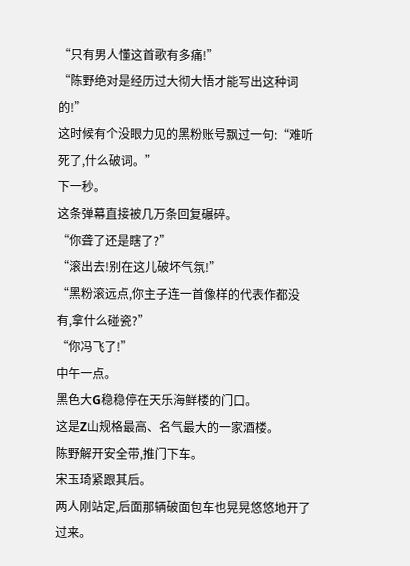“只有男人懂这首歌有多痛!”
“陈野绝对是经历过大彻大悟才能写出这种词的!”
这时候有个没眼力见的黑粉账号飘过一句:“难听死了,什么破词。”
下一秒。
这条弹幕直接被几万条回复碾碎。
“你聋了还是瞎了?”
“滚出去!别在这儿破坏气氛!”
“黑粉滚远点,你主子连一首像样的代表作都没有,拿什么碰瓷?”
“你冯飞了!”
中午一点。
黑色大G稳稳停在天乐海鲜楼的门口。
这是Z山规格最高、名气最大的一家酒楼。
陈野解开安全带,推门下车。
宋玉琦紧跟其后。
两人刚站定,后面那辆破面包车也晃晃悠悠地开了过来。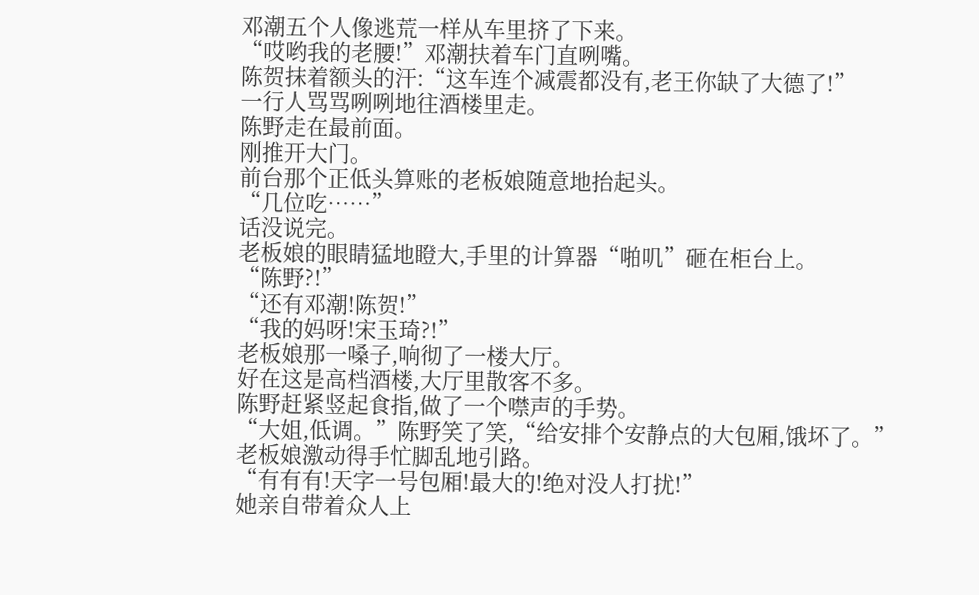邓潮五个人像逃荒一样从车里挤了下来。
“哎哟我的老腰!”邓潮扶着车门直咧嘴。
陈贺抹着额头的汗:“这车连个减震都没有,老王你缺了大德了!”
一行人骂骂咧咧地往酒楼里走。
陈野走在最前面。
刚推开大门。
前台那个正低头算账的老板娘随意地抬起头。
“几位吃……”
话没说完。
老板娘的眼睛猛地瞪大,手里的计算器“啪叽”砸在柜台上。
“陈野?!”
“还有邓潮!陈贺!”
“我的妈呀!宋玉琦?!”
老板娘那一嗓子,响彻了一楼大厅。
好在这是高档酒楼,大厅里散客不多。
陈野赶紧竖起食指,做了一个噤声的手势。
“大姐,低调。”陈野笑了笑,“给安排个安静点的大包厢,饿坏了。”
老板娘激动得手忙脚乱地引路。
“有有有!天字一号包厢!最大的!绝对没人打扰!”
她亲自带着众人上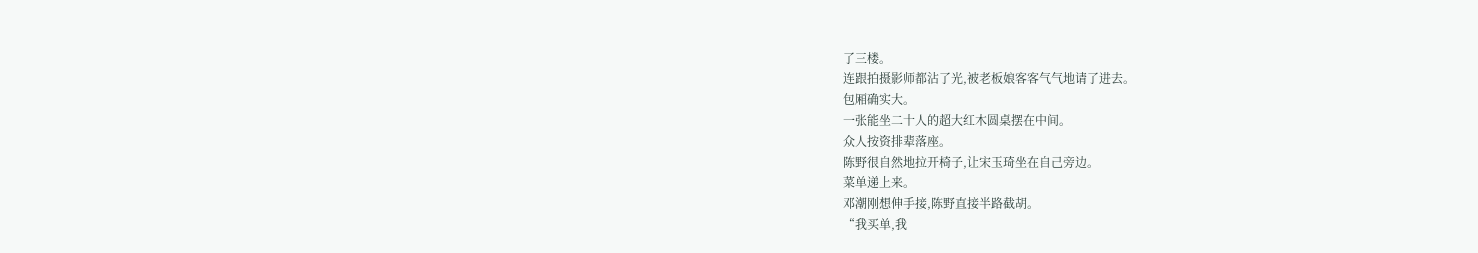了三楼。
连跟拍摄影师都沾了光,被老板娘客客气气地请了进去。
包厢确实大。
一张能坐二十人的超大红木圆桌摆在中间。
众人按资排辈落座。
陈野很自然地拉开椅子,让宋玉琦坐在自己旁边。
菜单递上来。
邓潮刚想伸手接,陈野直接半路截胡。
“我买单,我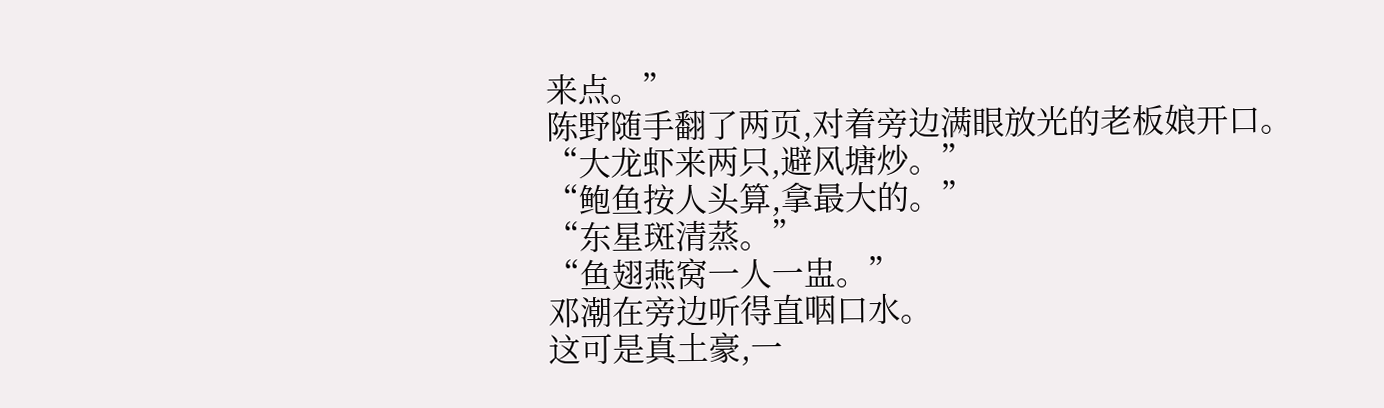来点。”
陈野随手翻了两页,对着旁边满眼放光的老板娘开口。
“大龙虾来两只,避风塘炒。”
“鲍鱼按人头算,拿最大的。”
“东星斑清蒸。”
“鱼翅燕窝一人一盅。”
邓潮在旁边听得直咽口水。
这可是真土豪,一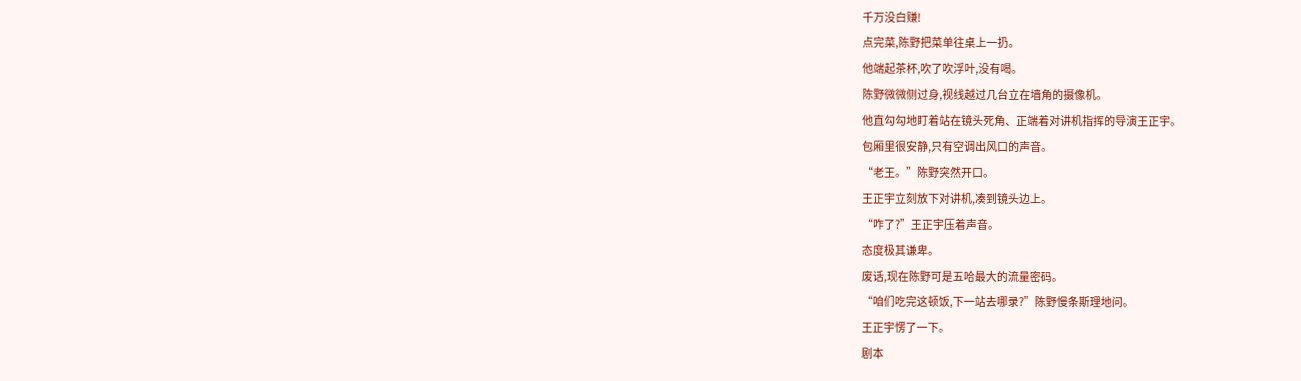千万没白赚!
点完菜,陈野把菜单往桌上一扔。
他端起茶杯,吹了吹浮叶,没有喝。
陈野微微侧过身,视线越过几台立在墙角的摄像机。
他直勾勾地盯着站在镜头死角、正端着对讲机指挥的导演王正宇。
包厢里很安静,只有空调出风口的声音。
“老王。”陈野突然开口。
王正宇立刻放下对讲机,凑到镜头边上。
“咋了?”王正宇压着声音。
态度极其谦卑。
废话,现在陈野可是五哈最大的流量密码。
“咱们吃完这顿饭,下一站去哪录?”陈野慢条斯理地问。
王正宇愣了一下。
剧本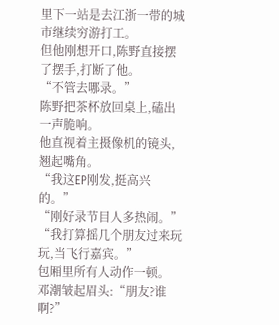里下一站是去江浙一带的城市继续穷游打工。
但他刚想开口,陈野直接摆了摆手,打断了他。
“不管去哪录。”
陈野把茶杯放回桌上,磕出一声脆响。
他直视着主摄像机的镜头,翘起嘴角。
“我这EP刚发,挺高兴的。”
“刚好录节目人多热闹。”
“我打算摇几个朋友过来玩玩,当飞行嘉宾。”
包厢里所有人动作一顿。
邓潮皱起眉头:“朋友?谁啊?”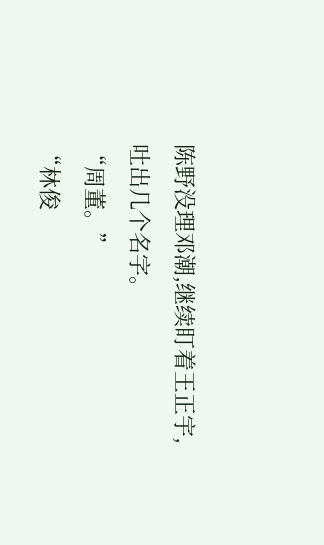陈野没理邓潮,继续盯着王正宇,吐出几个名字。
“周董。”
“林俊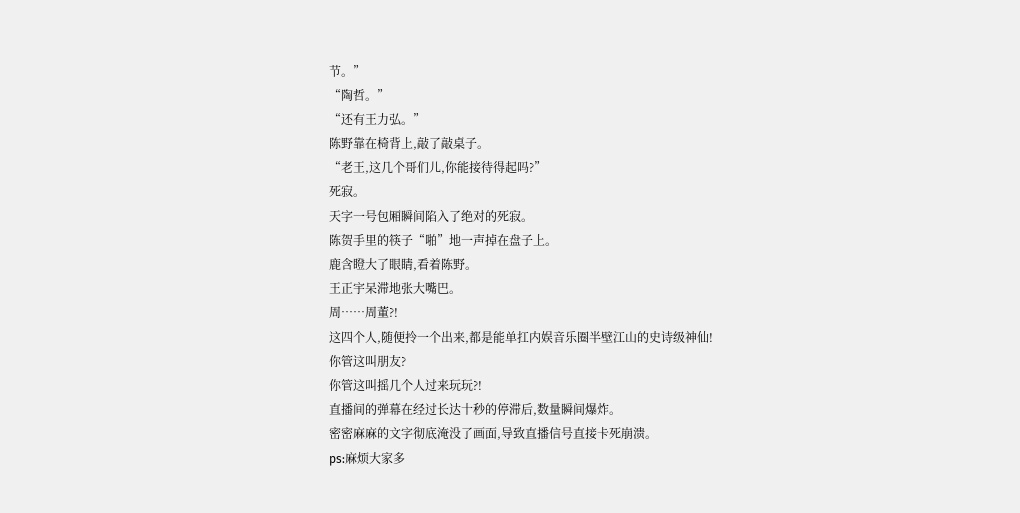节。”
“陶哲。”
“还有王力弘。”
陈野靠在椅背上,敲了敲桌子。
“老王,这几个哥们儿,你能接待得起吗?”
死寂。
天字一号包厢瞬间陷入了绝对的死寂。
陈贺手里的筷子“啪”地一声掉在盘子上。
鹿含瞪大了眼睛,看着陈野。
王正宇呆滞地张大嘴巴。
周……周董?!
这四个人,随便拎一个出来,都是能单扛内娱音乐圈半壁江山的史诗级神仙!
你管这叫朋友?
你管这叫摇几个人过来玩玩?!
直播间的弹幕在经过长达十秒的停滞后,数量瞬间爆炸。
密密麻麻的文字彻底淹没了画面,导致直播信号直接卡死崩溃。
ps:麻烦大家多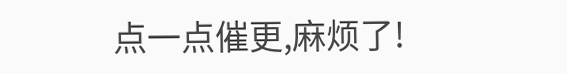点一点催更,麻烦了!